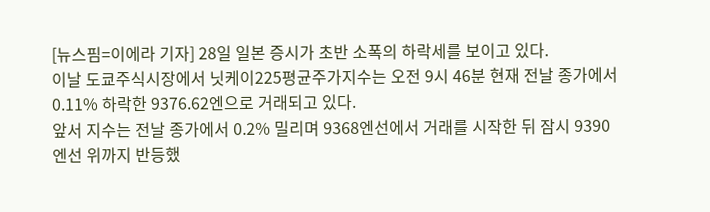[뉴스핌=이에라 기자] 28일 일본 증시가 초반 소폭의 하락세를 보이고 있다.
이날 도쿄주식시장에서 닛케이225평균주가지수는 오전 9시 46분 현재 전날 종가에서 0.11% 하락한 9376.62엔으로 거래되고 있다.
앞서 지수는 전날 종가에서 0.2% 밀리며 9368엔선에서 거래를 시작한 뒤 잠시 9390엔선 위까지 반등했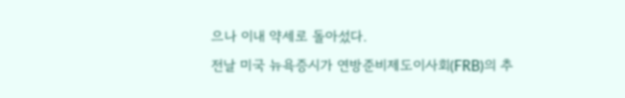으나 이내 약세로 돌아섰다.
전날 미국 뉴욕증시가 연방준비제도이사회(FRB)의 추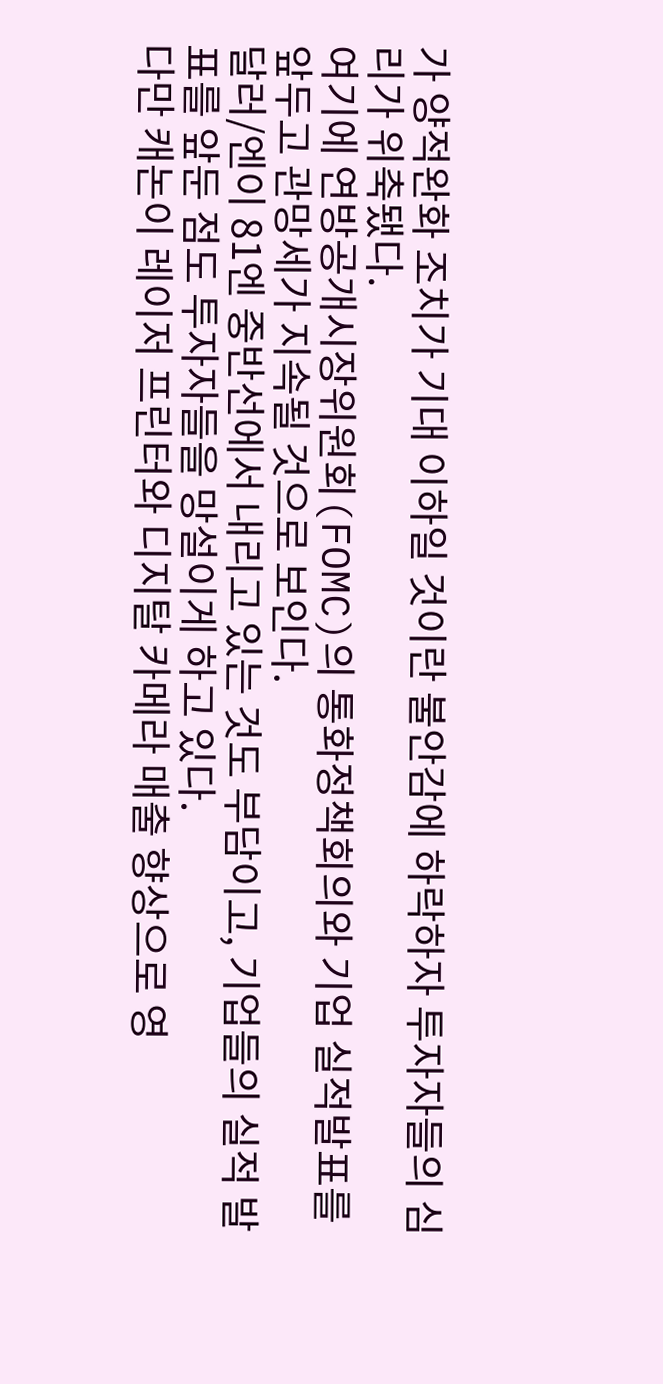가 양적완화 조치가 기대 이하일 것이란 불안감에 하락하자 투자자들의 심리가 위축됐다.
여기에 연방공개시장위원회(FOMC)의 통화정책회의와 기업 실적발표를 앞두고 관망세가 지속될 것으로 보인다.
달러/엔이 81엔 중반선에서 내리고 있는 것도 부담이고, 기업들의 실적 발표를 앞둔 점도 투자자들을 망설이게 하고 있다.
다만 캐논이 레이저 프린터와 디지탈 카메라 매출 향상으로 영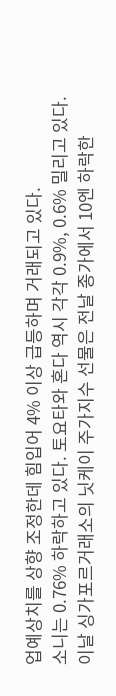업예상치를 상향 조정한데 힘입어 4% 이상 급등하며 거래되고 있다.
소니는 0.76% 하락하고 있다. 토요타와 혼다 역시 각각 0.9%, 0.6% 밀리고 있다.
이날 싱가포르거래소의 닛케이 주가지수 선물은 전날 종가에서 10엔 하락한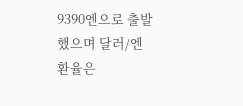9390엔으로 출발했으며 달러/엔 환율은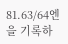81.63/64엔을 기록하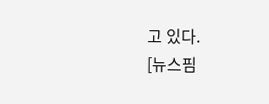고 있다.
[뉴스핌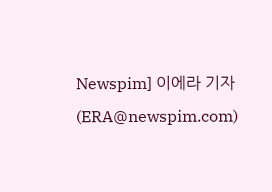Newspim] 이에라 기자 (ERA@newspim.com)